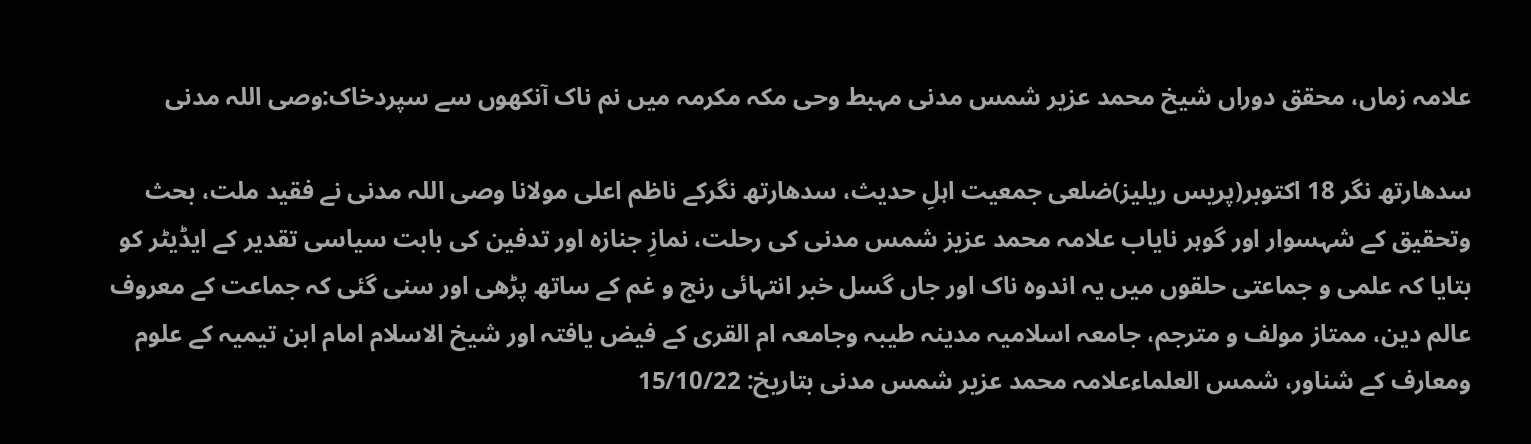علامہ زماں، محقق دوراں شیخ محمد عزیر شمس مدنی مہبط وحی مکہ مکرمہ میں نم ناک آنکھوں سے سپردخاک:وصی اللہ مدنی

سدھارتھ نگر 18 اکتوبر(پریس ریلیز)ضلعی جمعیت اہلِ حدیث، سدھارتھ نگرکے ناظم اعلی مولانا وصی اللہ مدنی نے فقید ملت، بحث وتحقیق کے شہسوار اور گوہر نایاب علامہ محمد عزیز شمس مدنی کی رحلت، نمازِ جنازہ اور تدفین کی بابت سیاسی تقدیر کے ایڈیٹر کو بتایا کہ علمی و جماعتی حلقوں میں یہ اندوہ ناک اور جاں گسل خبر انتہائی رنج و غم کے ساتھ پڑھی اور سنی گئی کہ جماعت کے معروف عالم دین، ممتاز مولف و مترجم، جامعہ اسلامیہ مدینہ طیبہ وجامعہ ام القری کے فیض یافتہ اور شیخ الاسلام امام ابن تیمیہ کے علوم ومعارف کے شناور، شمس العلماءعلامہ محمد عزیر شمس مدنی بتاریخ: 15/10/22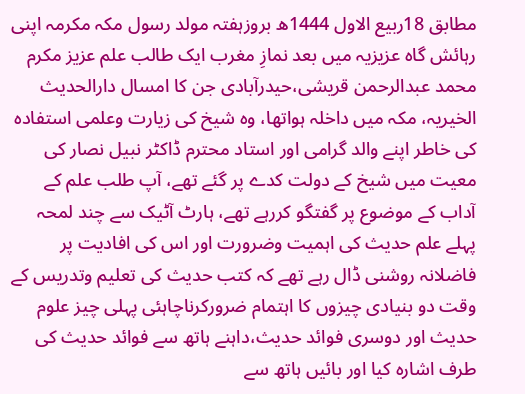مطابق 18ربیع الاول 1444ھ بروزہفتہ مولد رسول مکہ مکرمہ اپنی رہائش گاہ عزیزیہ میں بعد نمازِ مغرب ایک طالب علم عزیز مکرم محمد عبدالرحمن قریشی،حیدرآبادی جن کا امسال دارالحدیث الخیریہ، مکہ میں داخلہ ہواتھا، وہ شیخ کی زیارت وعلمی استفادہ کی خاطر اپنے والد گرامی اور استاد محترم ڈاکٹر نبیل نصار کی معیت میں شیخ کے دولت کدے پر گئے تھے، آپ طلب علم کے آداب کے موضوع پر گفتگو کررہے تھے، ہارٹ آٹیک سے چند لمحہ پہلے علم حدیث کی اہمیت وضرورت اور اس کی افادیت پر فاضلانہ روشنی ڈال رہے تھے کہ کتب حدیث کی تعلیم وتدریس کے وقت دو بنیادی چیزوں کا اہتمام ضرورکرناچاہئی پہلی چیز علوم حدیث اور دوسری فوائد حدیث،داہنے ہاتھ سے فوائد حدیث کی طرف اشارہ کیا اور بائیں ہاتھ سے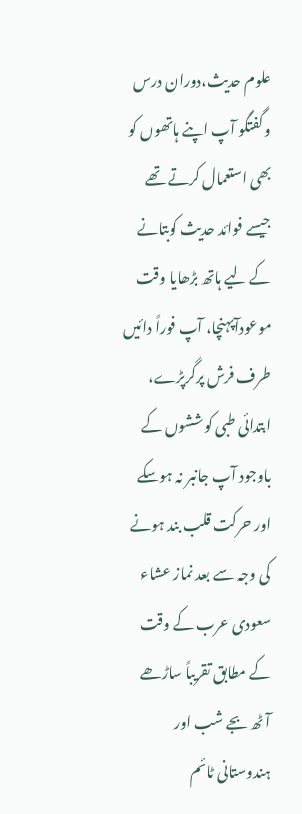علوم حدیث،دوران درس وگفتگو آپ اپنے ہاتھوں کو بھی استعمال کرتے تھے جیسے فوائد حدیث کوبتانے کے لیے ہاتھ بڑھایا وقت موعودآپہنچا، آپ فوراً دائیں طرف فرش پرگرپڑے، ابتدائی طبی کوششوں کے باوجود آپ جانبر نہ ہوسکے اور حرکت قلب بند ہونے کی وجہ سے بعد نماز عشاء سعودی عرب کے وقت کے مطابق تقریباً ساڑھے آٹھ بجے شب اور ہندوستانی ٹائم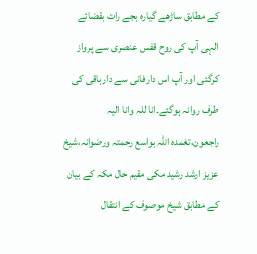کے مطابق ساڑھے گیارہ بجے رات بقضائے الہی آپ کی روح قفس عنصری سے پرواز کرگئی اور آپ اس دارفانی سے دارباقی کی طرف روانہ ہوگئے۔انا للہ وانا الیہ راجعون،تغمدہ اللہ بواسع رحمتہ ورضوانہ،شیخ عزیز ارشد رشید مکی مقیم حال مکہ کے بیان کے مطابق شیخ موصوف کے انتقال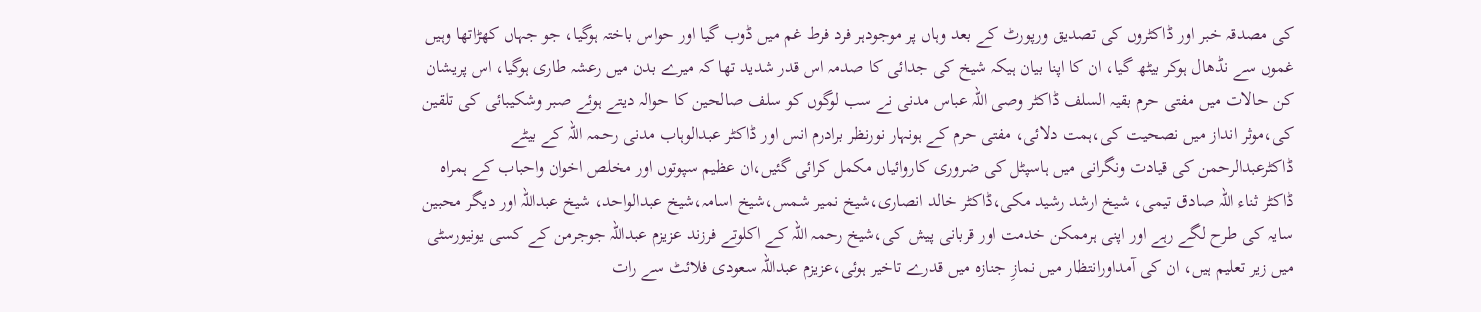کی مصدقہ خبر اور ڈاکٹروں کی تصدیق ورپورٹ کے بعد وہاں پر موجودہر فرد فرط غم میں ڈوب گیا اور حواس باختہ ہوگیا، جو جہاں کھڑاتھا وہیں غموں سے نڈھال ہوکر بیٹھ گیا، ان کا اپنا بیان ہیکہ شیخ کی جدائی کا صدمہ اس قدر شدید تھا کہ میرے بدن میں رعشہ طاری ہوگیا، اس پریشان کن حالات میں مفتی حرم بقیہ السلف ڈاکٹر وصی اللہ عباس مدنی نے سب لوگوں کو سلف صالحین کا حوالہ دیتے ہوئے صبر وشکیبائی کی تلقین کی،موثر انداز میں نصحیت کی،ہمت دلائی، مفتی حرم کے ہونہار نورنظر برادرم انس اور ڈاکٹر عبدالوہاب مدنی رحمہ اللہ کے بیٹے ڈاکٹرعبدالرحمن کی قیادت ونگرانی میں ہاسپٹل کی ضروری کاروائیاں مکمل کرائی گئیں،ان عظیم سپوتوں اور مخلص اخوان واحباب کے ہمراہ ڈاکٹر ثناء اللہ صادق تیمی، شیخ ارشد رشید مکی،ڈاکٹر خالد انصاری،شیخ نمیر شمس،شیخ اسامہ،شیخ عبدالواحد، شیخ عبداللہ اور دیگر محبین سایہ کی طرح لگے رہے اور اپنی ہرممکن خدمت اور قربانی پیش کی،شیخ رحمہ اللہ کے اکلوتے فرزند عزیزم عبداللہ جوجرمن کے کسی یونیورسٹی میں زیر تعلیم ہیں، ان کی آمداورانتظار میں نمازِ جنازہ میں قدرے تاخیر ہوئی،عزیزم عبداللہ سعودی فلائٹ سے رات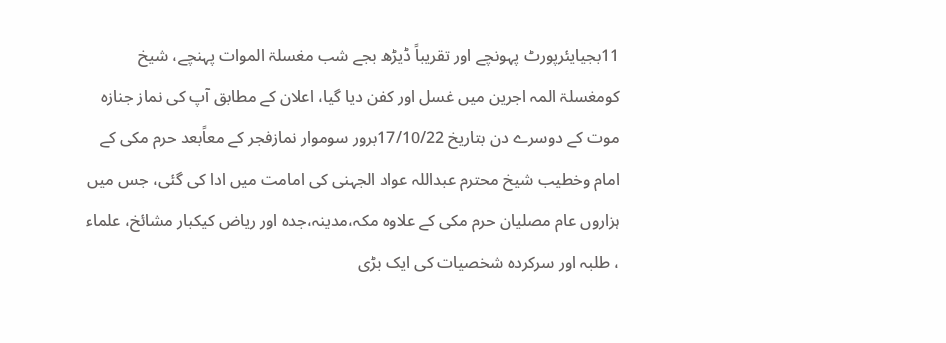11بجیایئرپورٹ پہونچے اور تقریباً ڈیڑھ بجے شب مغسلۃ الموات پہنچے، شیخ کومغسلۃ المہ اجرین میں غسل اور کفن دیا گیا، اعلان کے مطابق آپ کی نماز جنازہ موت کے دوسرے دن بتاریخ 17/10/22برور سوموار نمازفجر کے معاًبعد حرم مکی کے امام وخطیب شیخ محترم عبداللہ عواد الجہنی کی امامت میں ادا کی گئی، جس میں ہزاروں عام مصلیان حرم مکی کے علاوہ مکہ،مدینہ،جدہ اور ریاض کیکبار مشائخ، علماء ، طلبہ اور سرکردہ شخصیات کی ایک بڑی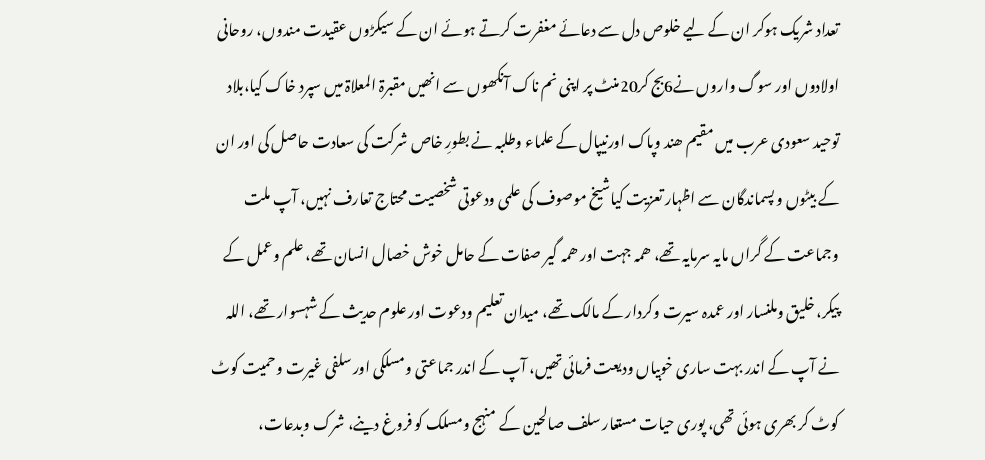تعداد شریک ہوکر ان کے لیے خلوص دل سے دعائے مغفرت کرتے ہوئے ان کے سیکڑوں عقیدت مندوں، روحانی اولادوں اور سوگ واروں نے6بج کر20منٹ پر اپنی نم ناک آنکھوں سے انھیں مقبرۃ المعلاۃ میں سپرد خاک کیا،بلاد توحید سعودی عرب میں مقیم ھند وپاک اورنیپال کے علماء وطلبہ نے بطورِ خاص شرکت کی سعادت حاصل کی اور ان کے بیٹوں و پسماندگان سے اظہار تعزیت کیاشیخ موصوف کی علمی ودعوتی شخصیت محتاج تعارف نہیں، آپ ملت وجماعت کے گراں مایہ سرمایہ تھے، ھمہ جہت اور ھمہ گیر صفات کے حامل خوش خصال انسان تھے، علم وعمل کے پیکر، خلیق وملنسار اور عمدہ سیرت وکردار کے مالک تھے، میدان تعلیم ودعوت اور علوم حدیث کے شہسوار تھے، اللہ نے آپ کے اندر بہت ساری خوبیاں ودیعت فرمائی تھیں، آپ کے اندر جماعتی ومسلکی اور سلفی غیرت وحمیت کوٹ کوٹ کر بھری ہوئی تھی، پوری حیات مستعار سلف صالحین کے منہج ومسلک کو فروغ دینے، شرک وبدعات،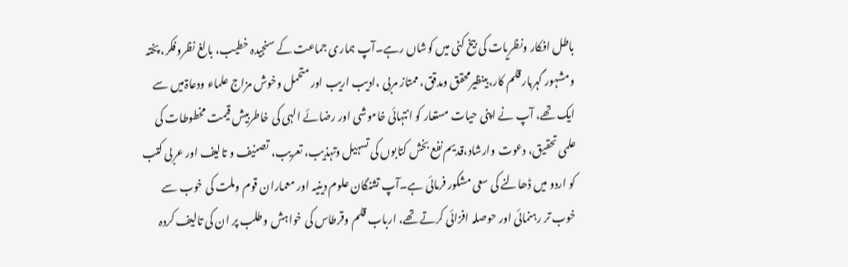باطل افکار ونظریات کی بیخ کنی میں کوشاں رہے۔آپ ہماری جماعت کے سنجیدہ خطیب، بالغ نظروفکر، پختہ ومشہور گہربارقلم کار،بینظیرمحقق ومدقق، ممتاز مربی ،ادیب اریب اور متحمل وخوش مزاج علماء ودعاۃمیں سے ایک تھے، آپ نے اپنی حیات مستعار کو انتہائی خاموشی اور رضائے الہی کی خاطربیش قیمت مخطوطات کی علمی تحقیق، دعوت وارشاد،قدیم نفع بخش کتابوں کی تسہیل وتہذیب، تعریب، تصنیف و تالیف اور عربی کتب کو اردو میں ڈھالنے کی سعی مشکور فرمائی ہے۔آپ تشنگان علوم دینیہ اور معماران قوم وملت کی خوب سے خوب تر رہنمائی اور حوصلہ افزائی کرتے تھے، ارباب قلم وقرطاس کی خواہش وطلب پر ان کی تالیف کردہ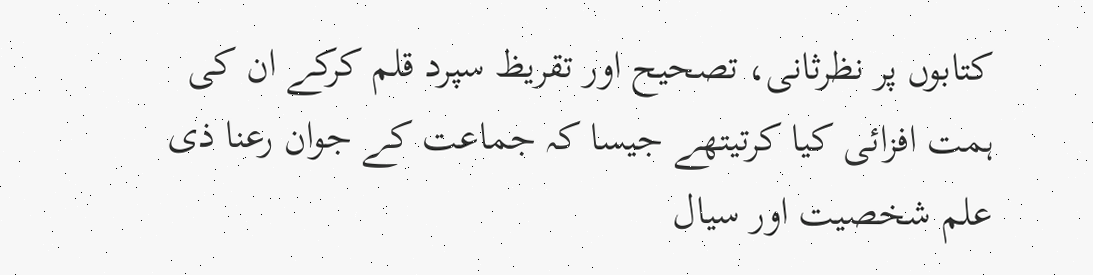کتابوں پر نظرثانی، تصحیح اور تقریظ سپرد قلم کرکے ان کی ہمت افزائی کیا کرتیتھے جیسا کہ جماعت کے جوان رعنا ذی علم شخصیت اور سیال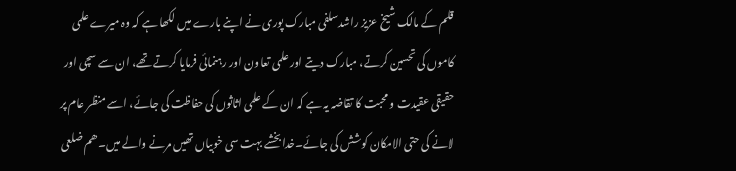قلم کے مالک شیخ عزیز راشدسلفی مبارک پوری نے اپنے بارے میں لکھا ہے کہ وہ میرے علمی کاموں کی تحسین کرتے، مبارک دیتے اور علمی تعاون اور رہنمائی فرمایا کرتے تھے، ان سے سچی اور حقیقی عقیدت و محبت کا تقاضہ یہ ہے کہ ان کے علمی اثاثوں کی حفاظت کی جائے، اسے منظر عام پر لانے کی حتی الامکان کوشش کی جائے۔خدابخشے بہت سی خوبیاں تھیں مرنے والے میں۔ھم ضلعی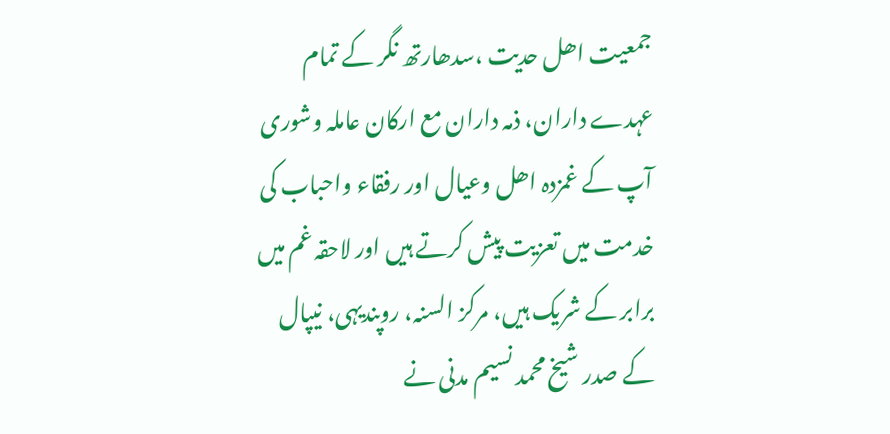جمعیت اھل حدیت ،سدھارتھ نگر کے تمام عہدے داران، ذمہ داران مع ارکان عاملہ وشوری آپ کے غمزدہ اھل وعیال اور رفقاء واحباب کی خدمت میں تعزیت پیش کرتے ہیں اور لاحقہ غم میں برابر کے شریک ہیں، مرکز السنہ، روپندیہی، نیپال کے صدر شیخ محمد نسیم مدنی نے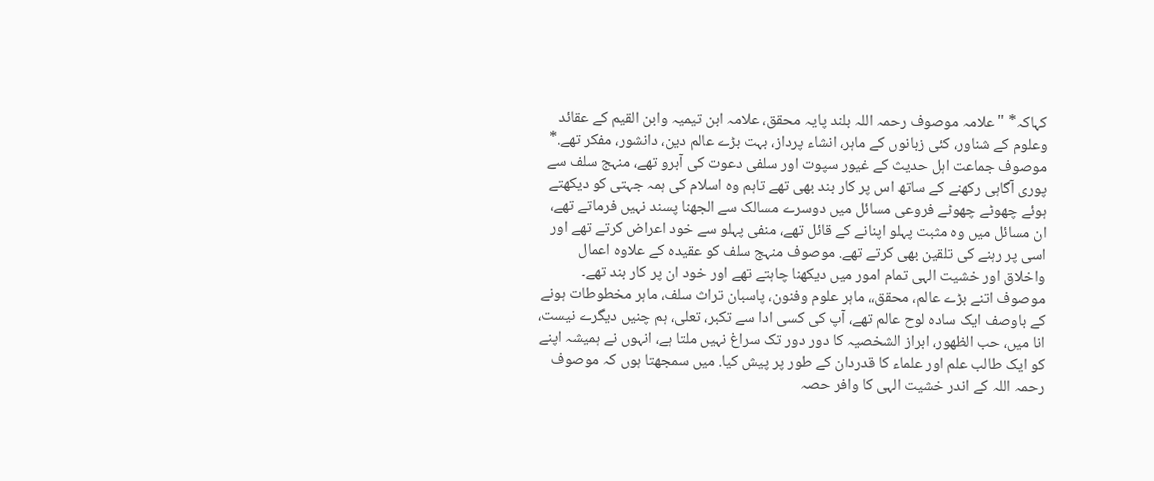کہاکہ* "علامہ موصوف رحمہ اللہ بلند پایہ محقق، علامہ ابن تیمیہ وابن القیم کے عقائد وعلوم کے شناور، کئی زبانوں کے ماہر، انشاء پرداز، بہت بڑے عالم دین، دانشور، مفکر تھے.* موصوف جماعت اہل حدیث کے غیور سپوت اور سلفی دعوت کی آبرو تھے، منہج سلف سے پوری آگاہی رکھنے کے ساتھ اس پر کار بند بھی تھے تاہم وہ اسلام کی ہمہ جہتی کو دیکھتے ہوئے چھوٹے چھوٹے فروعی مسائل میں دوسرے مسالک سے الجھنا پسند نہیں فرماتے تھے، ان مسائل میں وہ مثبت پہلو اپنانے کے قائل تھے، منفی پہلو سے خود اعراض کرتے تھے اور اسی پر رہنے کی تلقین بھی کرتے تھے. موصوف منہج سلف کو عقیدہ کے علاوہ اعمال واخلاق اور خشیت الہی تمام امور میں دیکھنا چاہتے تھے اور خود ان پر کار بند تھے۔ موصوف اتنے بڑے عالم، محقق،، ماہر علوم وفنون، پاسبان تراث سلف، ماہر مخطوطات ہونے کے باوصف ایک سادہ لوح عالم تھے، آپ کی کسی ادا سے تکبر، تعلی، ہم چنیں دیگرے نیست، انا میں، حب الظھور، ابراز الشخصیہ کا دور دور تک سراغ نہیں ملتا ہے، انہوں نے ہمیشہ اپنے کو ایک طالب علم اور علماء کا قدردان کے طور پر پیش کیا. میں سمجھتا ہوں کہ موصوف رحمہ اللہ کے اندر خشیت الہی کا وافر حصہ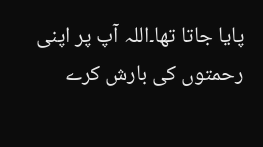پایا جاتا تھا۔اللہ آپ پر اپنی رحمتوں کی بارش کرے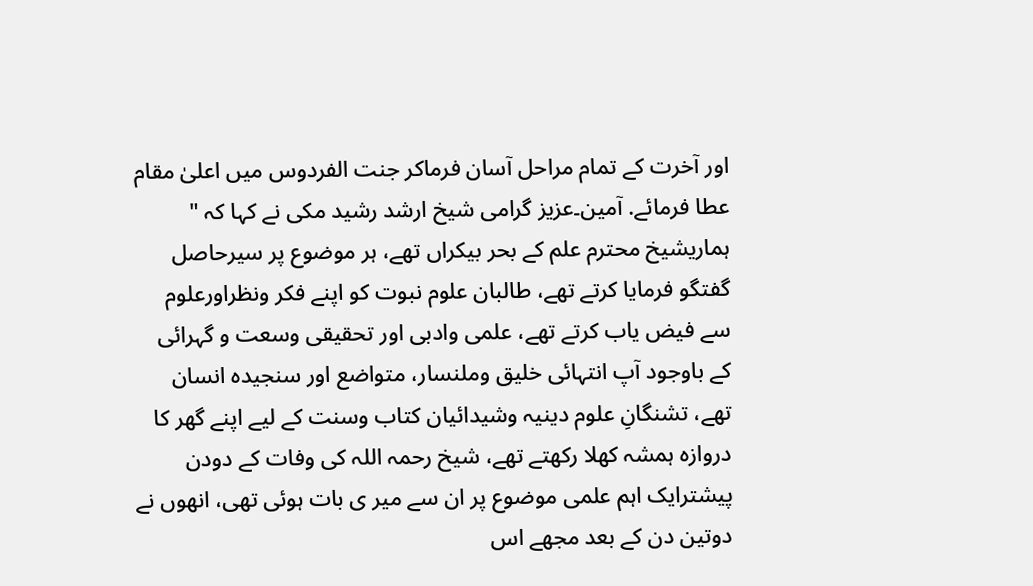اور آخرت کے تمام مراحل آسان فرماکر جنت الفردوس میں اعلیٰ مقام عطا فرمائے. آمین۔عزیز گرامی شیخ ارشد رشید مکی نے کہا کہ " ہماریشیخ محترم علم کے بحر بیکراں تھے، ہر موضوع پر سیرحاصل گفتگو فرمایا کرتے تھے، طالبان علوم نبوت کو اپنے فکر ونظراورعلوم سے فیض یاب کرتے تھے، علمی وادبی اور تحقیقی وسعت و گہرائی کے باوجود آپ انتہائی خلیق وملنسار، متواضع اور سنجیدہ انسان تھے، تشنگانِ علوم دینیہ وشیدائیان کتاب وسنت کے لیے اپنے گھر کا دروازہ ہمشہ کھلا رکھتے تھے، شیخ رحمہ اللہ کی وفات کے دودن پیشترایک اہم علمی موضوع پر ان سے میر ی بات ہوئی تھی، انھوں نے دوتین دن کے بعد مجھے اس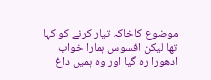موضوع کاخاکہ تیار کرنے کو کہا تھا لیکن افسوس ہمارا خواب ادھورا رہ گیا اور وہ ہمیں داغ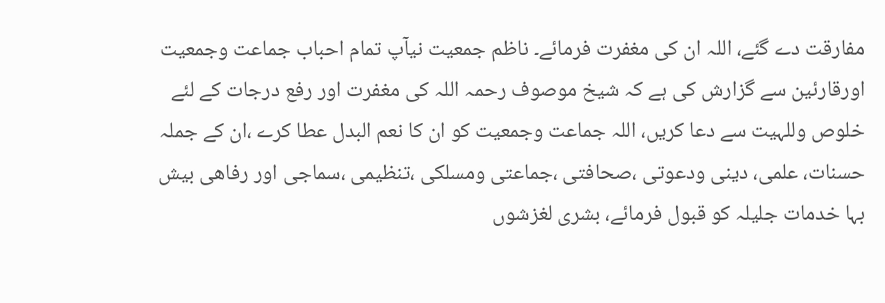مفارقت دے گئے، اللہ ان کی مغفرت فرمائے۔ ناظم جمعیت نیآپ تمام احباب جماعت وجمعیت اورقارئین سے گزارش کی ہے کہ شیخ موصوف رحمہ اللہ کی مغفرت اور رفع درجات کے لئے خلوص وللہیت سے دعا کریں، اللہ جماعت وجمعیت کو ان کا نعم البدل عطا کرے ،ان کے جملہ حسنات، علمی، دینی ودعوتی ،صحافتی ،جماعتی ومسلکی ،تنظیمی ،سماجی اور رفاھی بیش بہا خدمات جلیلہ کو قبول فرمائے، بشری لغزشوں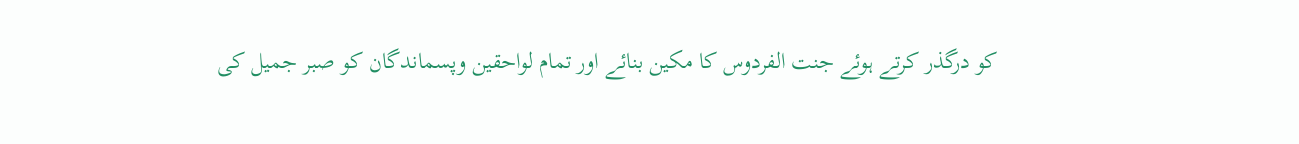کو درگذر کرتے ہوئے جنت الفردوس کا مکین بنائے اور تمام لواحقین وپسماندگان کو صبر جمیل کی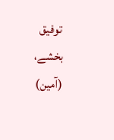توفیق بخشے، (آمین)